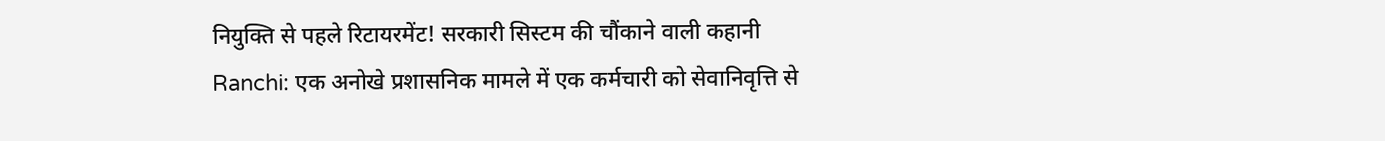नियुक्ति से पहले रिटायरमेंट! सरकारी सिस्टम की चौंकाने वाली कहानी
Ranchi: एक अनोखे प्रशासनिक मामले में एक कर्मचारी को सेवानिवृत्ति से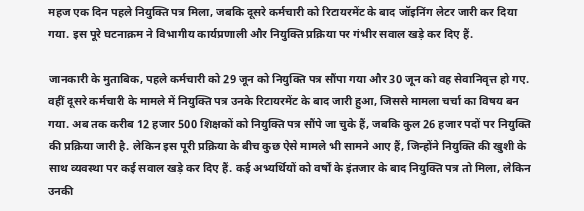महज एक दिन पहले नियुक्ति पत्र मिला, जबकि दूसरे कर्मचारी को रिटायरमेंट के बाद जॉइनिंग लेटर जारी कर दिया गया. इस पूरे घटनाक्रम ने विभागीय कार्यप्रणाली और नियुक्ति प्रक्रिया पर गंभीर सवाल खड़े कर दिए हैं.

जानकारी के मुताबिक, पहले कर्मचारी को 29 जून को नियुक्ति पत्र सौंपा गया और 30 जून को वह सेवानिवृत्त हो गए. वहीं दूसरे कर्मचारी के मामले में नियुक्ति पत्र उनके रिटायरमेंट के बाद जारी हुआ, जिससे मामला चर्चा का विषय बन गया. अब तक करीब 12 हजार 500 शिक्षकों को नियुक्ति पत्र सौंपे जा चुके हैं, जबकि कुल 26 हजार पदों पर नियुक्ति की प्रक्रिया जारी है. लेकिन इस पूरी प्रक्रिया के बीच कुछ ऐसे मामले भी सामने आए हैं, जिन्होंने नियुक्ति की खुशी के साथ व्यवस्था पर कई सवाल खड़े कर दिए हैं. कई अभ्यर्थियों को वर्षों के इंतजार के बाद नियुक्ति पत्र तो मिला, लेकिन उनकी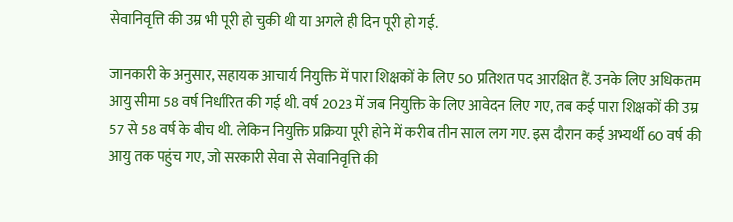सेवानिवृत्ति की उम्र भी पूरी हो चुकी थी या अगले ही दिन पूरी हो गई.

जानकारी के अनुसार, सहायक आचार्य नियुक्ति में पारा शिक्षकों के लिए 50 प्रतिशत पद आरक्षित हैं. उनके लिए अधिकतम आयु सीमा 58 वर्ष निर्धारित की गई थी. वर्ष 2023 में जब नियुक्ति के लिए आवेदन लिए गए, तब कई पारा शिक्षकों की उम्र 57 से 58 वर्ष के बीच थी. लेकिन नियुक्ति प्रक्रिया पूरी होने में करीब तीन साल लग गए. इस दौरान कई अभ्यर्थी 60 वर्ष की आयु तक पहुंच गए, जो सरकारी सेवा से सेवानिवृत्ति की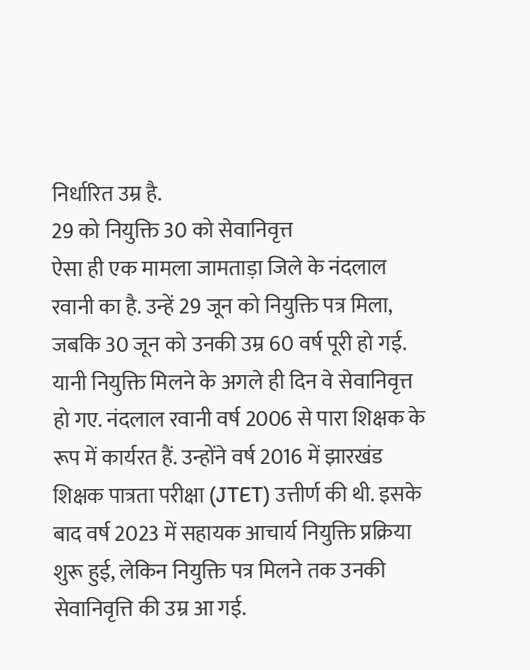निर्धारित उम्र है.
29 को नियुक्ति 30 को सेवानिवृत्त
ऐसा ही एक मामला जामताड़ा जिले के नंदलाल रवानी का है. उन्हें 29 जून को नियुक्ति पत्र मिला, जबकि 30 जून को उनकी उम्र 60 वर्ष पूरी हो गई. यानी नियुक्ति मिलने के अगले ही दिन वे सेवानिवृत्त हो गए. नंदलाल रवानी वर्ष 2006 से पारा शिक्षक के रूप में कार्यरत हैं. उन्होंने वर्ष 2016 में झारखंड शिक्षक पात्रता परीक्षा (JTET) उत्तीर्ण की थी. इसके बाद वर्ष 2023 में सहायक आचार्य नियुक्ति प्रक्रिया शुरू हुई, लेकिन नियुक्ति पत्र मिलने तक उनकी सेवानिवृत्ति की उम्र आ गई.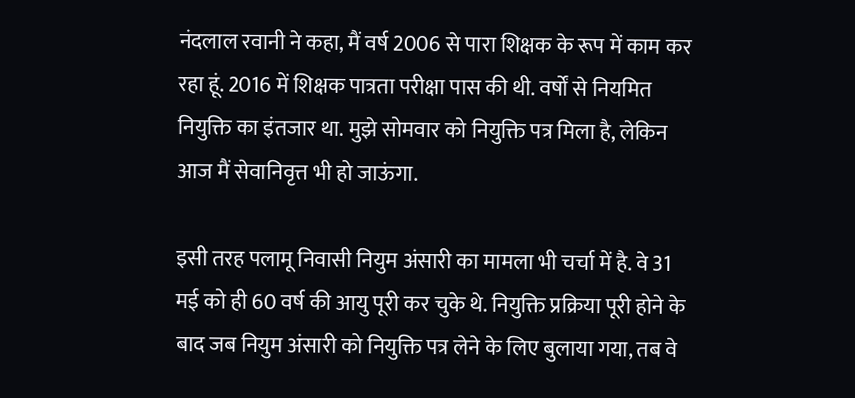नंदलाल रवानी ने कहा, मैं वर्ष 2006 से पारा शिक्षक के रूप में काम कर रहा हूं. 2016 में शिक्षक पात्रता परीक्षा पास की थी. वर्षों से नियमित नियुक्ति का इंतजार था. मुझे सोमवार को नियुक्ति पत्र मिला है, लेकिन आज मैं सेवानिवृत्त भी हो जाऊंगा.

इसी तरह पलामू निवासी नियुम अंसारी का मामला भी चर्चा में है. वे 31 मई को ही 60 वर्ष की आयु पूरी कर चुके थे. नियुक्ति प्रक्रिया पूरी होने के बाद जब नियुम अंसारी को नियुक्ति पत्र लेने के लिए बुलाया गया, तब वे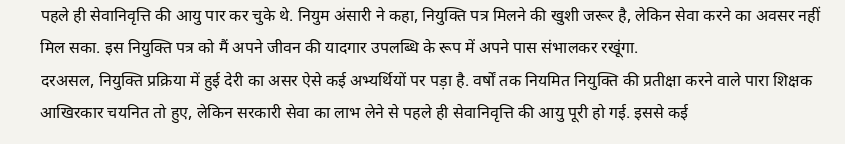पहले ही सेवानिवृत्ति की आयु पार कर चुके थे. नियुम अंसारी ने कहा, नियुक्ति पत्र मिलने की खुशी जरूर है, लेकिन सेवा करने का अवसर नहीं मिल सका. इस नियुक्ति पत्र को मैं अपने जीवन की यादगार उपलब्धि के रूप में अपने पास संभालकर रखूंगा.
दरअसल, नियुक्ति प्रक्रिया में हुई देरी का असर ऐसे कई अभ्यर्थियों पर पड़ा है. वर्षों तक नियमित नियुक्ति की प्रतीक्षा करने वाले पारा शिक्षक आखिरकार चयनित तो हुए, लेकिन सरकारी सेवा का लाभ लेने से पहले ही सेवानिवृत्ति की आयु पूरी हो गई. इससे कई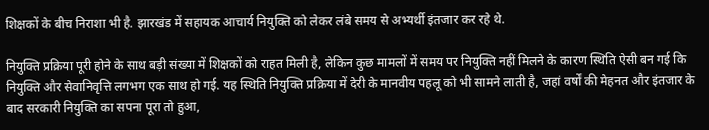शिक्षकों के बीच निराशा भी है. झारखंड में सहायक आचार्य नियुक्ति को लेकर लंबे समय से अभ्यर्थी इंतजार कर रहे थे.

नियुक्ति प्रक्रिया पूरी होने के साथ बड़ी संख्या में शिक्षकों को राहत मिली है, लेकिन कुछ मामलों में समय पर नियुक्ति नहीं मिलने के कारण स्थिति ऐसी बन गई कि नियुक्ति और सेवानिवृत्ति लगभग एक साथ हो गई. यह स्थिति नियुक्ति प्रक्रिया में देरी के मानवीय पहलू को भी सामने लाती है, जहां वर्षों की मेहनत और इंतजार के बाद सरकारी नियुक्ति का सपना पूरा तो हुआ,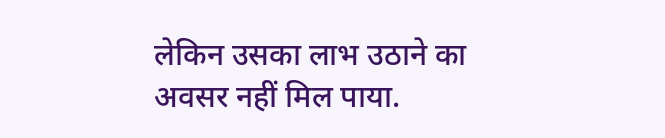लेकिन उसका लाभ उठाने का अवसर नहीं मिल पाया.